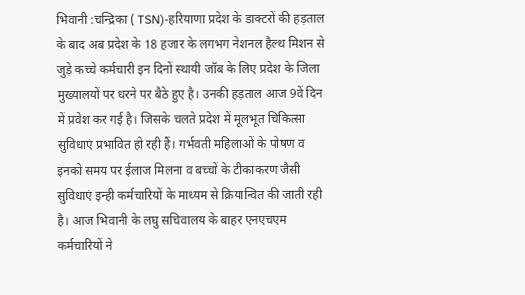भिवानी :चन्द्रिका ( TSN)-हरियाणा प्रदेश के डाक्टरों की हड़ताल के बाद अब प्रदेश के 18 हजार के लगभग नेशनल हैल्थ मिशन से जुड़े कच्चे कर्मचारी इन दिनों स्थायी जॉब के लिए प्रदेश के जिला मुख्यालयों पर धरने पर बैठे हुए है। उनकी हड़ताल आज 9वें दिन में प्रवेश कर गई है। जिसके चलते प्रदेश में मूलभूत चिकित्सा सुविधाएं प्रभावित हो रही हैं। गर्भवती महिलाओं के पोषण व इनको समय पर ईलाज मिलना व बच्चों के टीकाकरण जैसी सुविधाएं इन्ही कर्मचारियों के माध्यम से क्रियान्वित की जाती रही है। आज भिवानी के लघु सचिवालय के बाहर एनएचएम कर्मचारियों ने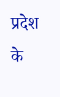प्रदेश के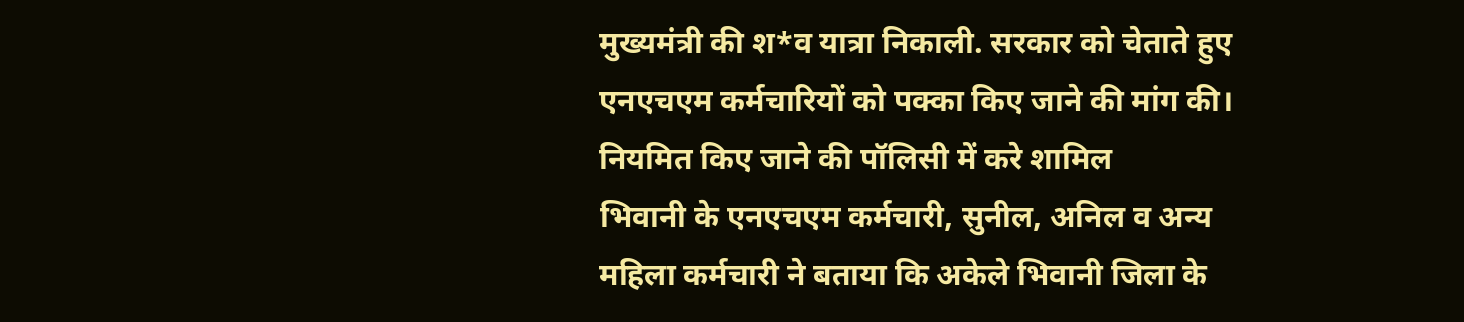मुख्यमंत्री की श*व यात्रा निकाली. सरकार को चेताते हुए एनएचएम कर्मचारियों को पक्का किए जाने की मांग की।
नियमित किए जाने की पॉलिसी में करे शामिल
भिवानी के एनएचएम कर्मचारी, सुनील, अनिल व अन्य महिला कर्मचारी ने बताया कि अकेले भिवानी जिला के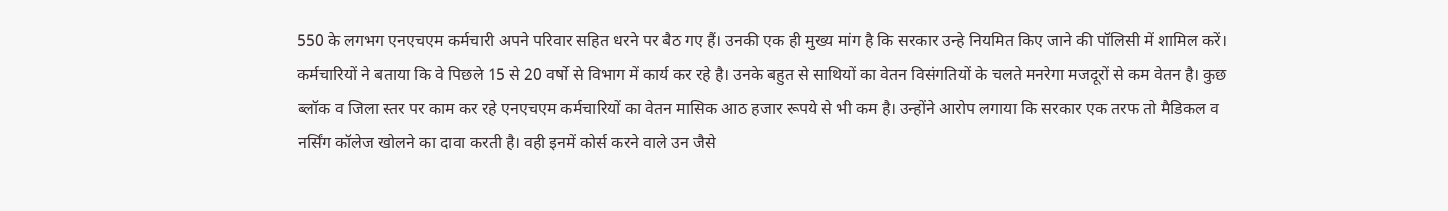550 के लगभग एनएचएम कर्मचारी अपने परिवार सहित धरने पर बैठ गए हैं। उनकी एक ही मुख्य मांग है कि सरकार उन्हे नियमित किए जाने की पॉलिसी में शामिल करें। कर्मचारियों ने बताया कि वे पिछले 15 से 20 वर्षो से विभाग में कार्य कर रहे है। उनके बहुत से साथियों का वेतन विसंगतियों के चलते मनरेगा मजदूरों से कम वेतन है। कुछ ब्लॉक व जिला स्तर पर काम कर रहे एनएचएम कर्मचारियों का वेतन मासिक आठ हजार रूपये से भी कम है। उन्होंने आरोप लगाया कि सरकार एक तरफ तो मैडिकल व नर्सिंग कॉलेज खोलने का दावा करती है। वही इनमें कोर्स करने वाले उन जैसे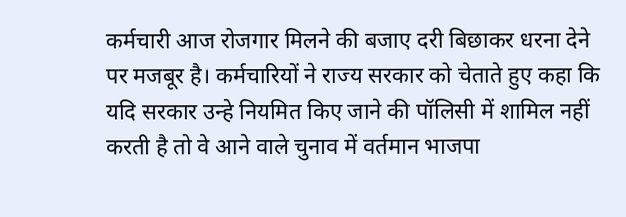कर्मचारी आज रोजगार मिलने की बजाए दरी बिछाकर धरना देने पर मजबूर है। कर्मचारियों ने राज्य सरकार को चेताते हुए कहा कि यदि सरकार उन्हे नियमित किए जाने की पॉलिसी में शामिल नहीं करती है तो वे आने वाले चुनाव में वर्तमान भाजपा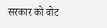सरकार को वोट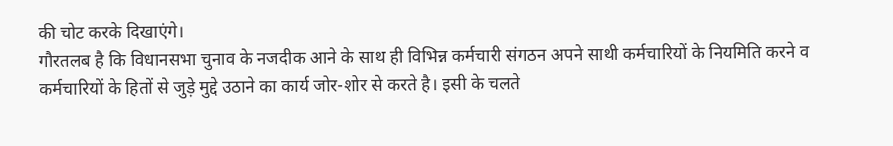की चोट करके दिखाएंगे।
गौरतलब है कि विधानसभा चुनाव के नजदीक आने के साथ ही विभिन्न कर्मचारी संगठन अपने साथी कर्मचारियों के नियमिति करने व कर्मचारियों के हितों से जुड़े मुद्दे उठाने का कार्य जोर-शोर से करते है। इसी के चलते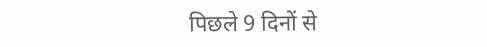पिछले 9 दिनों से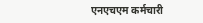एनएचएम कर्मचारी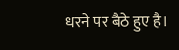धरने पर बैठे हुए है।